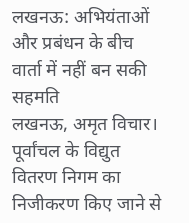लखनऊ: अभियंताओं और प्रबंधन के बीच वार्ता में नहीं बन सकी सहमति
लखनऊ, अमृत विचार। पूर्वांचल के विद्युत वितरण निगम का निजीकरण किए जाने से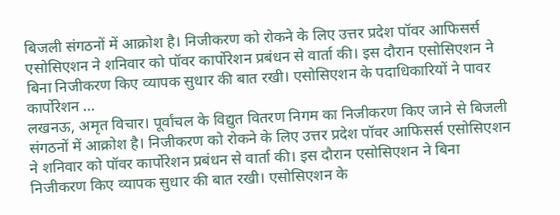बिजली संगठनों में आक्रोश है। निजीकरण को रोकने के लिए उत्तर प्रदेश पॉवर आफिसर्स एसोसिएशन ने शनिवार को पॉवर कार्पोरेशन प्रबंधन से वार्ता की। इस दौरान एसोसिएशन ने बिना निजीकरण किए व्यापक सुधार की बात रखी। एसोसिएशन के पदाधिकारियों ने पावर कार्पोरेशन …
लखनऊ, अमृत विचार। पूर्वांचल के विद्युत वितरण निगम का निजीकरण किए जाने से बिजली संगठनों में आक्रोश है। निजीकरण को रोकने के लिए उत्तर प्रदेश पॉवर आफिसर्स एसोसिएशन ने शनिवार को पॉवर कार्पोरेशन प्रबंधन से वार्ता की। इस दौरान एसोसिएशन ने बिना निजीकरण किए व्यापक सुधार की बात रखी। एसोसिएशन के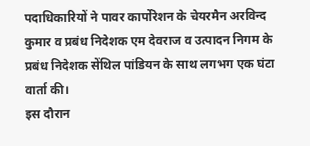पदाधिकारियों ने पावर कार्पोरेशन के चेयरमैन अरविन्द कुमार व प्रबंध निदेशक एम देवराज व उत्पादन निगम के प्रबंध निदेशक सेंथिल पांडियन के साथ लगभग एक घंटा वार्ता की।
इस दौरान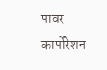पावर कार्पोरेशन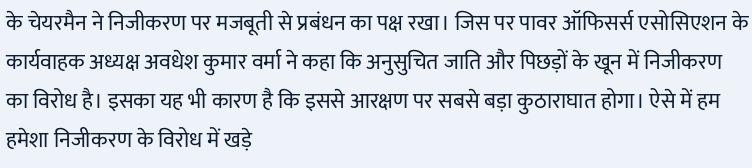के चेयरमैन ने निजीकरण पर मजबूती से प्रबंधन का पक्ष रखा। जिस पर पावर ऑफिसर्स एसोसिएशन के कार्यवाहक अध्यक्ष अवधेश कुमार वर्मा ने कहा कि अनुसुचित जाति और पिछड़ों के खून में निजीकरण का विरोध है। इसका यह भी कारण है कि इससे आरक्षण पर सबसे बड़ा कुठाराघात होगा। ऐसे में हम हमेशा निजीकरण के विरोध में खड़े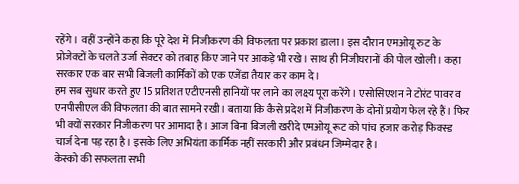रहेंगे। वहीं उन्होंने कहा कि पूरे देश में निजीकरण की विफलता पर प्रकाश डाला। इस दौरान एमओयू रुट के प्रोजेक्टों के चलते उर्जा सेक्टर को तबाह किए जाने पर आकड़े भी रखे। साथ ही निजीघरानों की पोल खोली। कहा सरकार एक बार सभी बिजली कार्मिकों को एक एजेंडा तैयार कर काम दे।
हम सब सुधार करते हुए 15 प्रतिशत एटीएनसी हानियों पर लाने का लक्ष्य पूरा करेंगे। एसोसिएशन ने टोरंट पावर व एनपीसीएल की विफलता की बात सामने रखी। बताया कि कैसे प्रदेश में निजीकरण के दोनों प्रयोग फेल रहे हैं। फिर भी क्यों सरकार निजीकरण पर आमादा है। आज बिना बिजली खरीदे एमओयू रूट को पांच हजार करोड़ फिक्स्ड चार्ज देना पड़ रहा है। इसके लिए अभियंता कार्मिक नहीं सरकारी और प्रबंधन जिम्मेदार है।
केस्को की सफलता सभी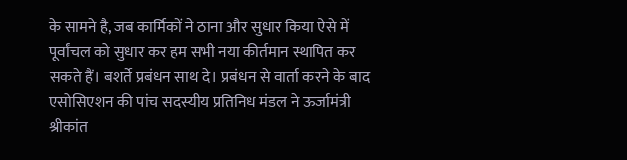के सामने है, जब कार्मिकों ने ठाना और सुधार किया ऐसे में पूर्वांचल को सुधार कर हम सभी नया कीर्तमान स्थापित कर सकते हैं। बशर्ते प्रबंधन साथ दे। प्रबंधन से वार्ता करने के बाद एसोसिएशन की पांच सदस्यीय प्रतिनिध मंडल ने ऊर्जामंत्री श्रीकांत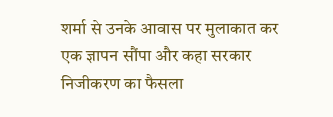शर्मा से उनके आवास पर मुलाकात कर एक ज्ञापन सौंपा और कहा सरकार निजीकरण का फैसला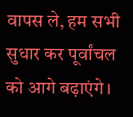वापस ले, हम सभी सुधार कर पूर्वांचल को आगे बढ़ाएंगे।